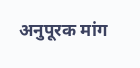अनुपूरक मांग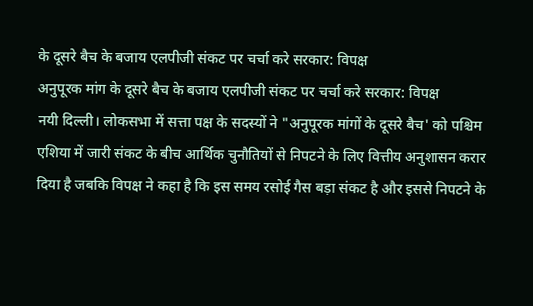के दूसरे बैच के बजाय एलपीजी संकट पर चर्चा करे सरकार: विपक्ष
अनुपूरक मांग के दूसरे बैच के बजाय एलपीजी संकट पर चर्चा करे सरकार: विपक्ष
नयी दिल्ली। लोकसभा में सत्ता पक्ष के सदस्यों ने "अनुपूरक मांगों के दूसरे बैच' को पश्चिम एशिया में जारी संकट के बीच आर्थिक चुनौतियों से निपटने के लिए वित्तीय अनुशासन करार दिया है जबकि विपक्ष ने कहा है कि इस समय रसोई गैस बड़ा संकट है और इससे निपटने के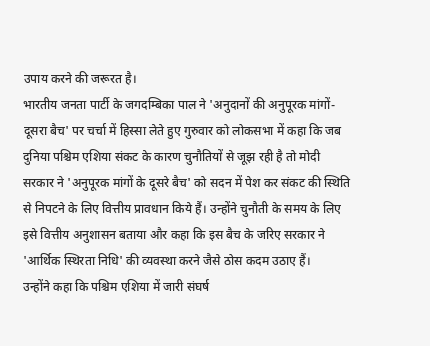उपाय करने की जरूरत है।
भारतीय जनता पार्टी के जगदम्बिका पाल ने 'अनुदानों की अनुपूरक मांगों-दूसरा बैच' पर चर्चा में हिस्सा लेते हुए गुरुवार को लोकसभा में कहा कि जब दुनिया पश्चिम एशिया संकट के कारण चुनौतियों से जूझ रही है तो मोदी सरकार ने 'अनुपूरक मांगों के दूसरे बैच' को सदन में पेश कर संकट की स्थिति से निपटने के लिए वित्तीय प्रावधान किये हैं। उन्होंने चुनौती के समय के लिए इसे वित्तीय अनुशासन बताया और कहा कि इस बैच के जरिए सरकार ने 'आर्थिक स्थिरता निधि' की व्यवस्था करने जैसे ठोस कदम उठाए हैं।
उन्होंने कहा कि पश्चिम एशिया में जारी संघर्ष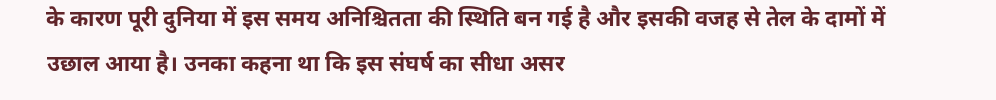के कारण पूरी दुनिया में इस समय अनिश्चितता की स्थिति बन गई है और इसकी वजह से तेल के दामों में उछाल आया है। उनका कहना था कि इस संघर्ष का सीधा असर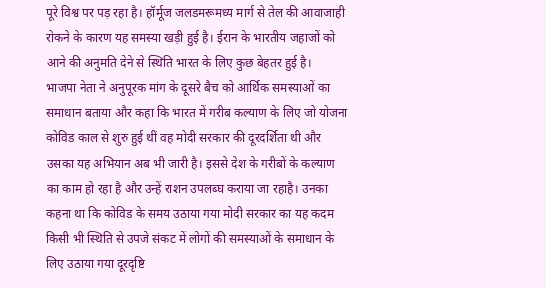पूरे विश्व पर पड़ रहा है। हॉर्मूज जलडमरूमध्य मार्ग से तेल की आवाजाही रोकने के कारण यह समस्या खड़ी हुई है। ईरान के भारतीय जहाजों को आने की अनुमति देने से स्थिति भारत के लिए कुछ बेहतर हुई है।
भाजपा नेता ने अनुपूरक मांग के दूसरे बैच को आर्थिक समस्याओं का समाधान बताया और कहा कि भारत में गरीब कल्याण के लिए जो योजना कोविड काल से शुरु हुई थीं वह मोदी सरकार की दूरदर्शिता थी और उसका यह अभियान अब भी जारी है। इससे देश के गरीबों के कल्याण का काम हो रहा है और उन्हें राशन उपलब्घ कराया जा रहाहै। उनका कहना था कि कोविड के समय उठाया गया मोदी सरकार का यह कदम किसी भी स्थिति से उपजे संकट में लोगों की समस्याओं के समाधान के लिए उठाया गया दूरदृष्टि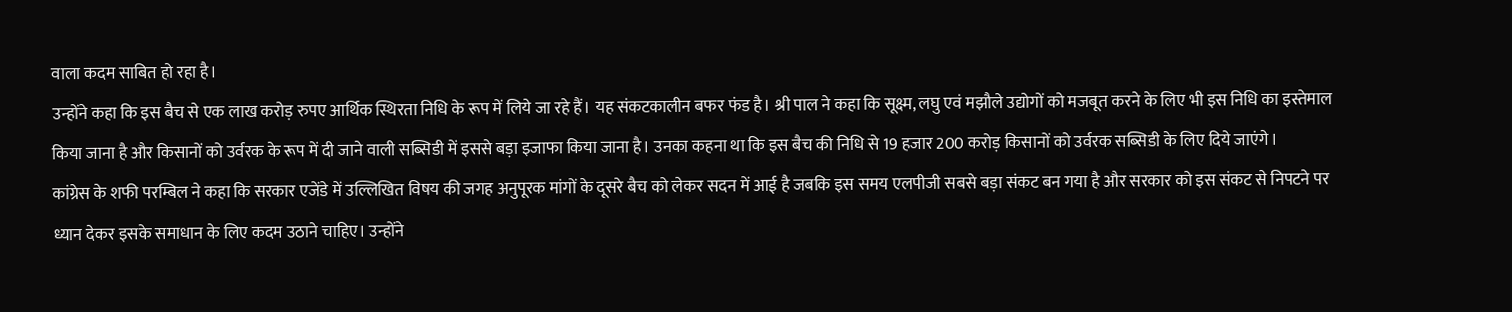वाला कदम साबित हो रहा है।
उन्होंने कहा कि इस बैच से एक लाख करोड़ रुपए आर्थिक स्थिरता निधि के रूप में लिये जा रहे हैं। यह संकटकालीन बफर फंड है। श्री पाल ने कहा कि सूक्ष्म, लघु एवं मझौले उद्योगों को मजबूत करने के लिए भी इस निधि का इस्तेमाल किया जाना है और किसानों को उर्वरक के रूप में दी जाने वाली सब्सिडी में इससे बड़ा इजाफा किया जाना है। उनका कहना था कि इस बैच की निधि से 19 हजार 200 करोड़ किसानों को उर्वरक सब्सिडी के लिए दिये जाएंगे।
कांग्रेस के शफी परम्बिल ने कहा कि सरकार एजेंडे में उल्लिखित विषय की जगह अनुपूरक मांगों के दूसरे बैच को लेकर सदन में आई है जबकि इस समय एलपीजी सबसे बड़ा संकट बन गया है और सरकार को इस संकट से निपटने पर ध्यान देकर इसके समाधान के लिए कदम उठाने चाहिए। उन्होंने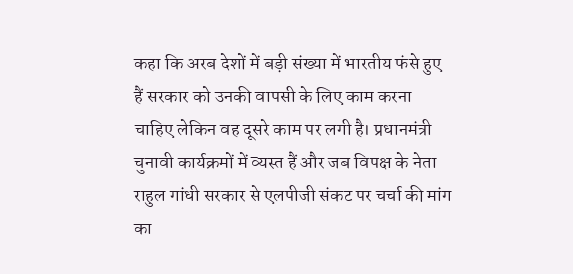कहा कि अरब देशों में बड़ी संख्या में भारतीय फंसे हुए हैं सरकार को उनकी वापसी के लिए काम करना चाहिए लेकिन वह दूसरे काम पर लगी है। प्रधानमंत्री चुनावी कार्यक्रमों में व्यस्त हैं और जब विपक्ष के नेता राहुल गांधी सरकार से एलपीजी संकट पर चर्चा की मांग का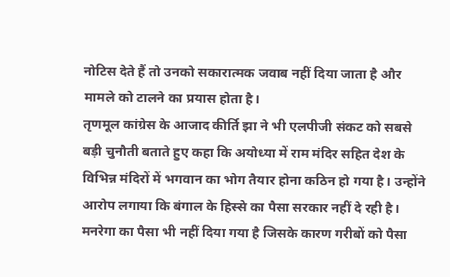नोटिस देते हैं तो उनको सकारात्मक जवाब नहीं दिया जाता है और मामले को टालने का प्रयास होता है।
तृणमूल कांग्रेस के आजाद कीर्ति झा ने भी एलपीजी संकट को सबसे बड़ी चुनौती बताते हुए कहा कि अयोध्या में राम मंदिर सहित देश के विभिन्न मंदिरों में भगवान का भोग तैयार होना कठिन हो गया है। उन्होंने आरोप लगाया कि बंगाल के हिस्से का पैसा सरकार नहीं दे रही है। मनरेगा का पैसा भी नहीं दिया गया है जिसके कारण गरीबों को पैसा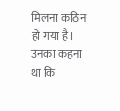मिलना कठिन हो गया है। उनका कहना था कि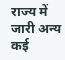राज्य में जारी अन्य कई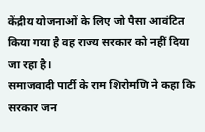केंद्रीय योजनाओं के लिए जो पैसा आवंटित किया गया है वह राज्य सरकार को नहीं दिया जा रहा है।
समाजवादी पार्टी के राम शिरोमणि ने कहा कि सरकार जन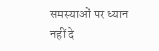समस्याओं पर ध्यान नहीं दे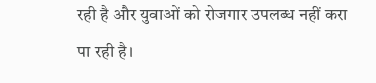रही है और युवाओं को रोजगार उपलब्ध नहीं करा पा रही है।